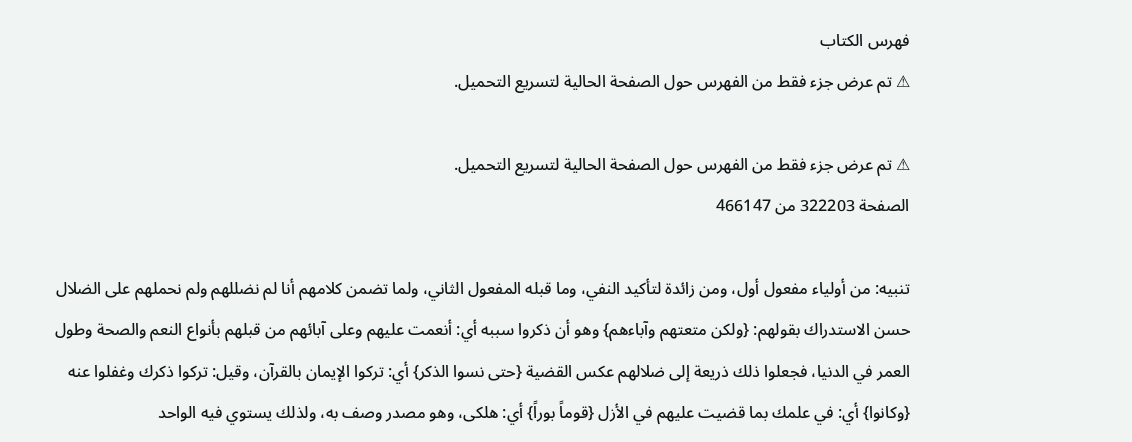فهرس الكتاب
⚠ تم عرض جزء فقط من الفهرس حول الصفحة الحالية لتسريع التحميل.

⚠ تم عرض جزء فقط من الفهرس حول الصفحة الحالية لتسريع التحميل.
الصفحة 322203 من 466147

تنبيه: من أولياء مفعول أول، ومن زائدة لتأكيد النفي، وما قبله المفعول الثاني، ولما تضمن كلامهم أنا لم نضللهم ولم نحملهم على الضلال حسن الاستدراك بقولهم: {ولكن متعتهم وآباءهم} وهو أن ذكروا سببه أي: أنعمت عليهم وعلى آبائهم من قبلهم بأنواع النعم والصحة وطول العمر في الدنيا، فجعلوا ذلك ذريعة إلى ضلالهم عكس القضية {حتى نسوا الذكر} أي: تركوا الإيمان بالقرآن، وقيل: تركوا ذكرك وغفلوا عنه {وكانوا} أي: في علمك بما قضيت عليهم في الأزل {قوماً بوراً} أي: هلكى، وهو مصدر وصف به، ولذلك يستوي فيه الواحد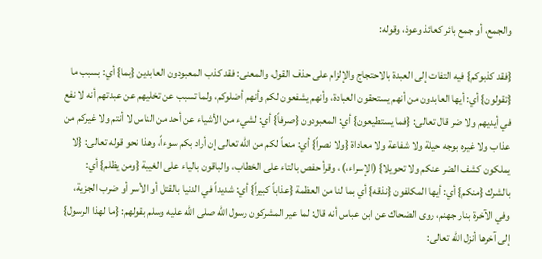والجمع، أو جمع بائر كعائذ وعوذ، وقوله:

{فقد كذبوكم} فيه التفات إلى العبدة بالاحتجاج والإلزام على حذف القول، والمعنى: فقد كذب المعبودون العابدين {بما} أي: بسبب ما {تقولون} أي: أيها العابدون من أنهم يستحقون العبادة، وأنهم يشفعون لكم وأنهم أضلوكم، ولما تسبب عن تخليهم عن عبدتهم أنه لا نفع في أيديهم ولا ضر قال تعالى: {فما يستطيعون} أي: المعبودون {صرفاً} أي: لشيء من الأشياء عن أحد من الناس لا أنتم ولا غيركم من عذاب ولا غيره بوجه حيلة ولا شفاعة ولا معاداة {ولا نصراً} أي: منعاً لكم من الله تعالى إن أراد بكم سوءاً، وهذا نحو قوله تعالى: {لا يملكون كشف الضر عنكم ولا تحويلا} (الإسراء،) ، وقرأ حفص بالتاء على الخطاب، والباقون بالياء على الغيبة {ومن يظلم} أي: بالشرك {منكم} أي: أيها المكلفون {نذقه} أي بما لنا من العظمة {عذاباً كبيراً} أي: شديداً في الدنيا بالقتل أو الأسر أو ضرب الجزية، وفي الآخرة بنار جهنم، روى الضحاك عن ابن عباس أنه قال: لما عير المشركون رسول الله صلى الله عليه وسلم بقولهم: {ما لهذا الرسول} إلى آخرها أنزل الله تعالى: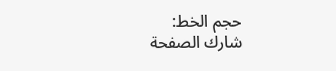حجم الخط:
شارك الصفحة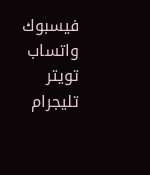فيسبوك واتساب تويتر تليجرام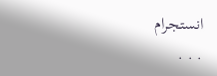انستجرام
. . .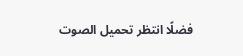فضلًا انتظر تحميل الصوت